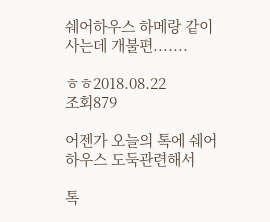쉐어하우스 하메랑 같이 사는데 개불편.......

ㅎㅎ2018.08.22
조회879

어젠가 오늘의 톡에 쉐어하우스 도둑관련해서

톡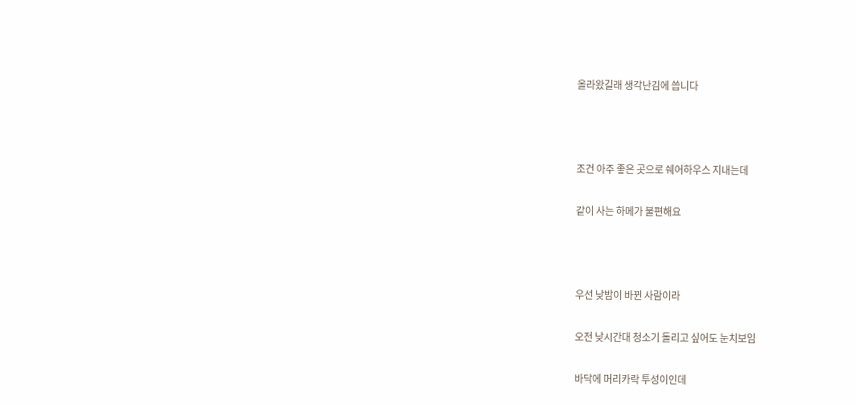올라왔길래 생각난김에 씁니다



조건 아주 좋은 곳으로 쉐어하우스 지내는데

같이 사는 하메가 불편해요



우선 낮밤이 바뀐 사람이라

오전 낮시간대 청소기 돌리고 싶어도 눈치보임

바닥에 머리카락 투성이인데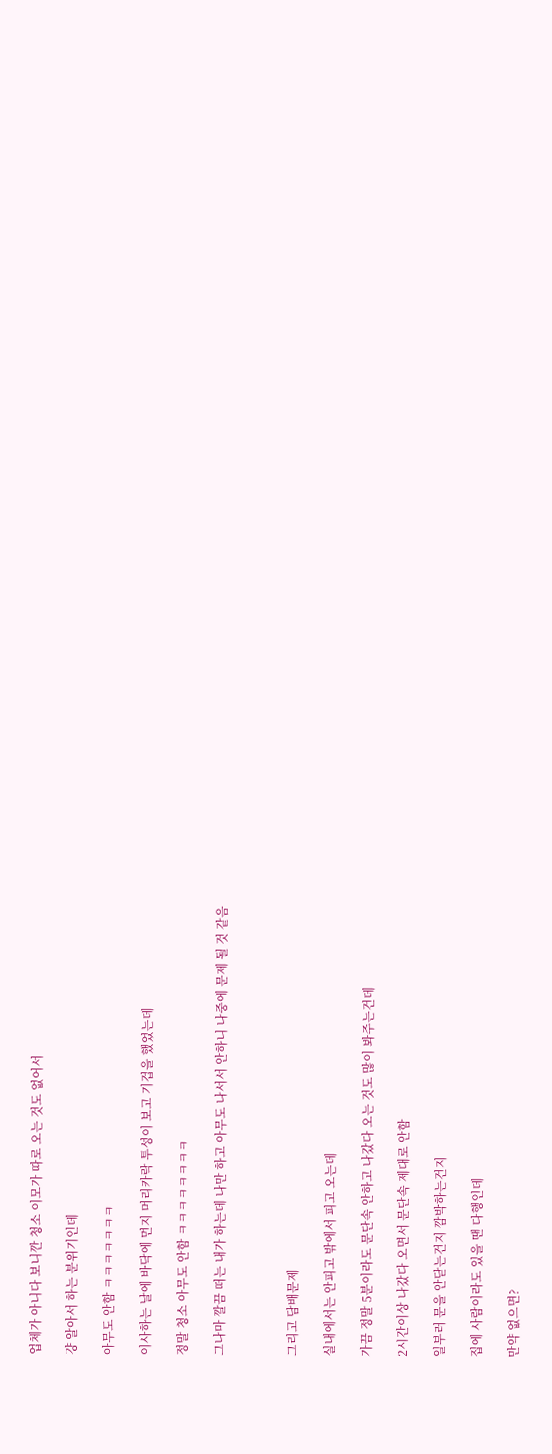업체가 아니다 보니깐 청소 이모가 따로 오는 것도 없어서

걍 알아서 하는 분위기인데

아무도 안함 ㅋㅋㅋㅋㅋㅋㅋ

이사하는 날에 바닥에 먼지 머리카락 투성이 보고 기겁을 했었는데

정말 청소 아무도 안함 ㅋㅋㅋㅋㅋㅋㅋㅋ

그나마 깔끔 떠는 내가 하는데 나만 하고 아무도 나서서 안하니 나중에 문제 될 것 같음



그리고 담배문제

실내에서는 안피고 밖에서 피고 오는데

가끔 정말 5분이라도 문단속 안하고 나갔다 오는 것도 많이 봐주는건데

2시간이상 나갔다 오면서 문단속 제대로 안함

일부러 문을 안닫는건지 깜박하는건지

집에 사람이라도 있을 땐 다행인데

만약 없으면?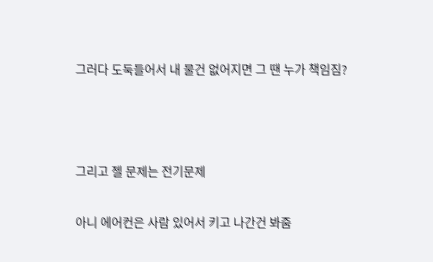그러다 도둑들어서 내 물건 없어지면 그 땐 누가 책임짐?



그리고 젤 문제는 전기문제

아니 에어컨은 사람 있어서 키고 나간건 봐줌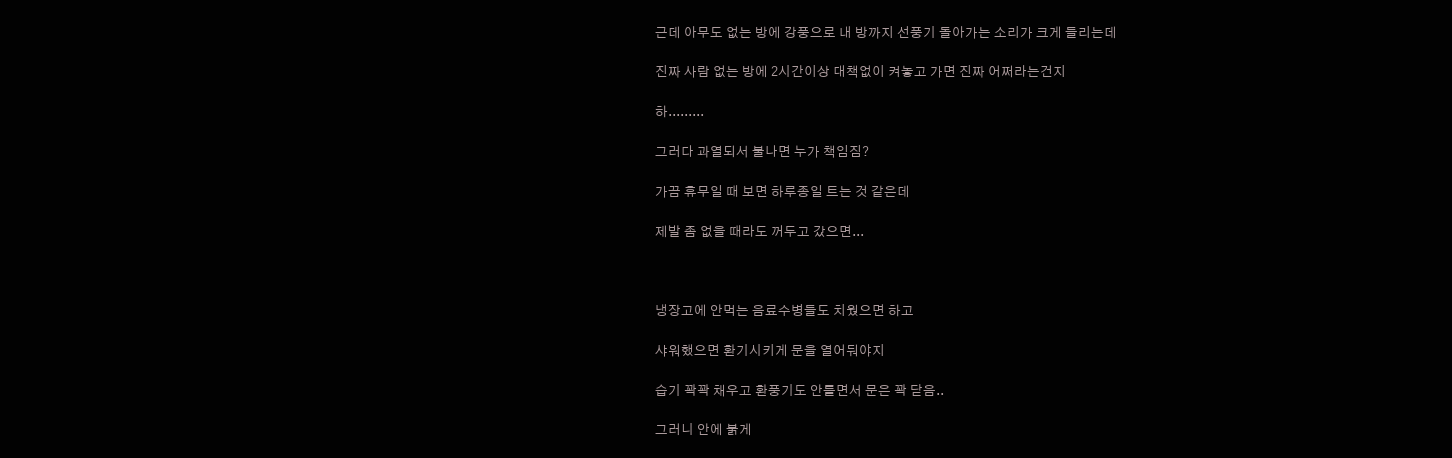근데 아무도 없는 방에 강풍으로 내 방까지 선풍기 돌아가는 소리가 크게 들리는데

진짜 사람 없는 방에 2시간이상 대책없이 켜놓고 가면 진짜 어쩌라는건지

하.........

그러다 과열되서 불나면 누가 책임짐?

가끔 휴무일 때 보면 하루종일 트는 것 같은데

제발 좀 없을 때라도 꺼두고 갔으면...



냉장고에 안먹는 음료수병들도 치웠으면 하고

샤워했으면 환기시키게 문을 열어둬야지

습기 꽉꽉 채우고 환풍기도 안틀면서 문은 꽉 닫음..

그러니 안에 붉게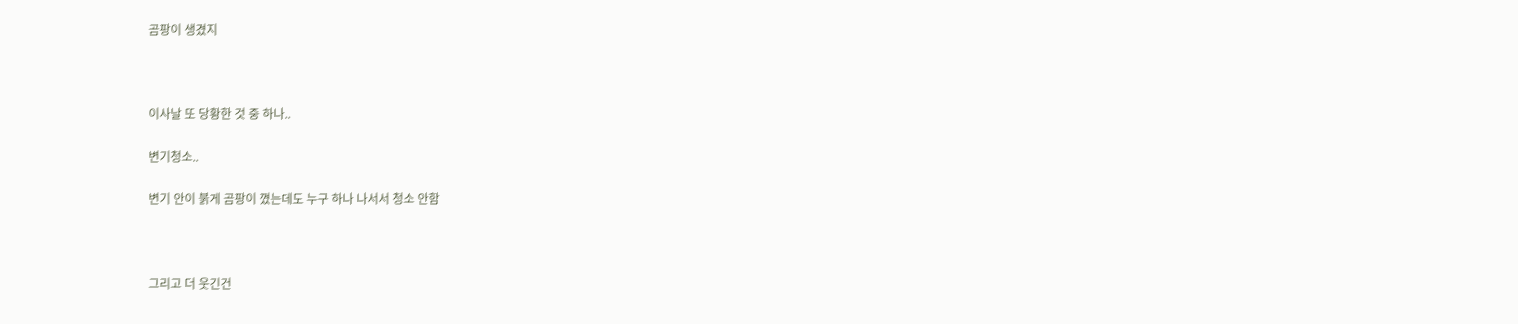곰팡이 생겼지



이사날 또 당황한 것 중 하나..

변기청소..

변기 안이 붉게 곰팡이 꼈는데도 누구 하나 나서서 청소 안함



그리고 더 웃긴건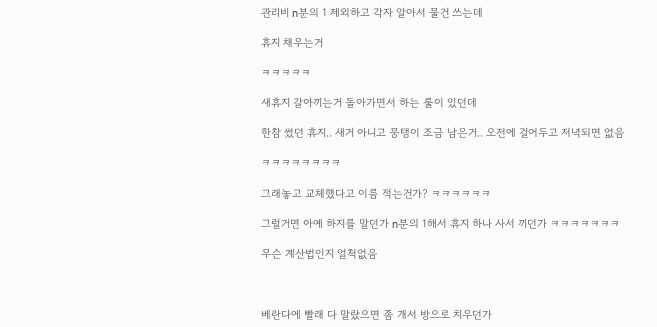관리비 n분의 1 제외하고 각자 알아서 물건 쓰는데

휴지 채우는거

ㅋㅋㅋㅋㅋ

새휴지 갈아끼는거 돌아가면서 하는 룰이 있던데

한참 썼던 휴지.. 새거 아니고 뭉탱이 조금 남은거.. 오전에 걸어두고 저녁되면 없음

ㅋㅋㅋㅋㅋㅋㅋㅋ

그래놓고 교체했다고 이름 적는건가? ㅋㅋㅋㅋㅋㅋ

그럴거면 아예 하지를 말던가 n분의 1해서 휴지 하나 사서 끼던가 ㅋㅋㅋㅋㅋㅋㅋ

무슨 계산법인지 얼척없음



베란다에 빨래 다 말랐으면 좀 개서 방으로 치우던가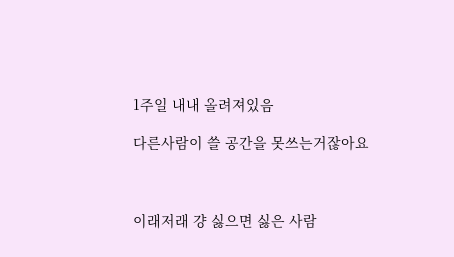1주일 내내 올려져있음

다른사람이 쓸 공간을 못쓰는거잖아요



이래저래 걍 싫으면 싫은 사람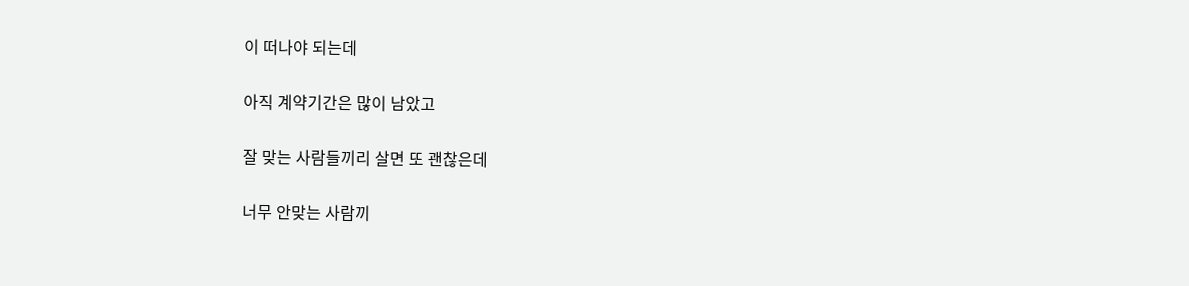이 떠나야 되는데

아직 계약기간은 많이 남았고

잘 맞는 사람들끼리 살면 또 괜찮은데

너무 안맞는 사람끼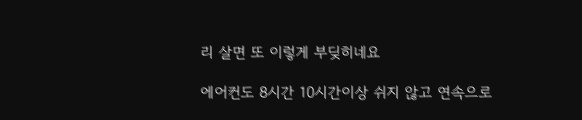리 살면 또 이렇게 부딪히네요

에어컨도 8시간 10시간이상 쉬지 않고 연속으로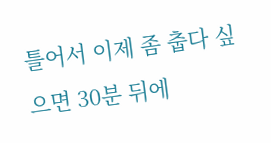틀어서 이제 좀 춥다 싶으면 30분 뒤에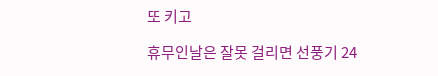또 키고

휴무인날은 잘못 걸리면 선풍기 24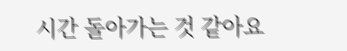시간 돌아가는 것 같아요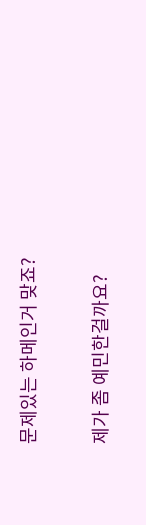문제있는 하메인거 맞죠?

제가 좀 예민한걸까요?